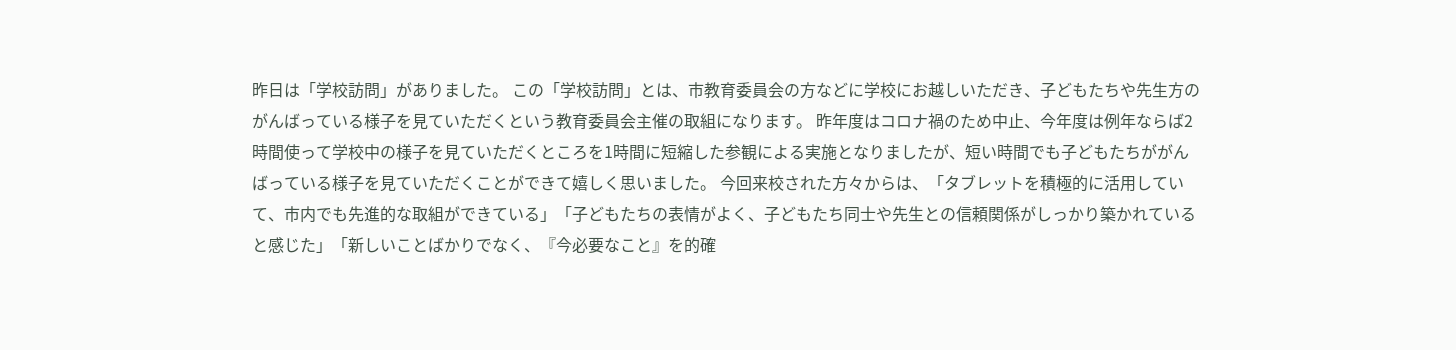昨日は「学校訪問」がありました。 この「学校訪問」とは、市教育委員会の方などに学校にお越しいただき、子どもたちや先生方のがんばっている様子を見ていただくという教育委員会主催の取組になります。 昨年度はコロナ禍のため中止、今年度は例年ならば2時間使って学校中の様子を見ていただくところを1時間に短縮した参観による実施となりましたが、短い時間でも子どもたちががんばっている様子を見ていただくことができて嬉しく思いました。 今回来校された方々からは、「タブレットを積極的に活用していて、市内でも先進的な取組ができている」「子どもたちの表情がよく、子どもたち同士や先生との信頼関係がしっかり築かれていると感じた」「新しいことばかりでなく、『今必要なこと』を的確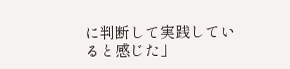に判断して実践していると感じた」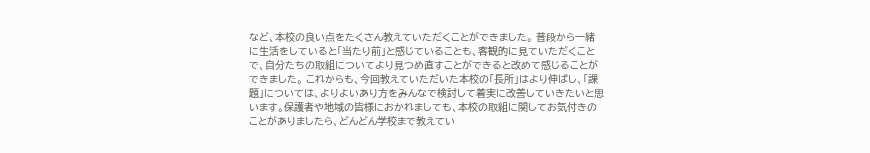など、本校の良い点をたくさん教えていただくことができました。 普段から一緒に生活をしていると「当たり前」と感じていることも、客観的に見ていただくことで、自分たちの取組についてより見つめ直すことができると改めて感じることができました。 これからも、今回教えていただいた本校の「長所」はより伸ばし、「課題」については、よりよいあり方をみんなで検討して着実に改善していきたいと思います。保護者や地域の皆様におかれましても、本校の取組に関してお気付きのことがありましたら、どんどん学校まで教えてい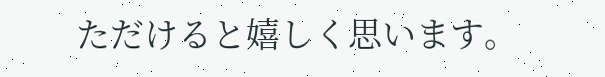ただけると嬉しく思います。